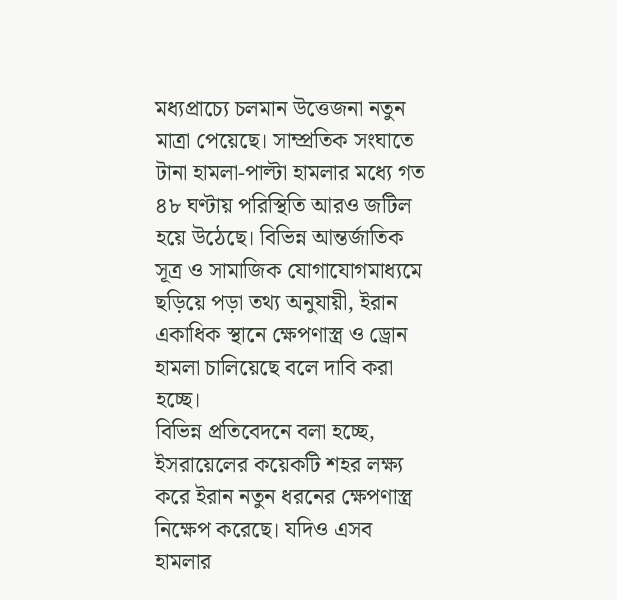মধ্যপ্রাচ্যে চলমান উত্তেজনা নতুন মাত্রা পেয়েছে। সাম্প্রতিক সংঘাতে টানা হামলা-পাল্টা হামলার মধ্যে গত ৪৮ ঘণ্টায় পরিস্থিতি আরও জটিল হয়ে উঠেছে। বিভিন্ন আন্তর্জাতিক সূত্র ও সামাজিক যোগাযোগমাধ্যমে ছড়িয়ে পড়া তথ্য অনুযায়ী, ইরান একাধিক স্থানে ক্ষেপণাস্ত্র ও ড্রোন হামলা চালিয়েছে বলে দাবি করা হচ্ছে।
বিভিন্ন প্রতিবেদনে বলা হচ্ছে, ইসরায়েলের কয়েকটি শহর লক্ষ্য করে ইরান নতুন ধরনের ক্ষেপণাস্ত্র নিক্ষেপ করেছে। যদিও এসব হামলার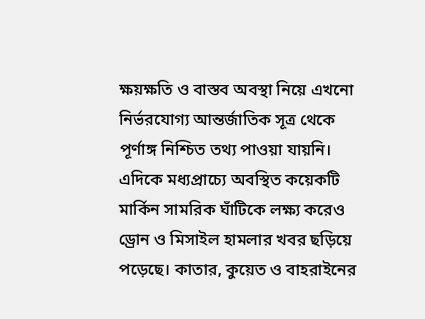ক্ষয়ক্ষতি ও বাস্তব অবস্থা নিয়ে এখনো নির্ভরযোগ্য আন্তর্জাতিক সূত্র থেকে পূর্ণাঙ্গ নিশ্চিত তথ্য পাওয়া যায়নি।
এদিকে মধ্যপ্রাচ্যে অবস্থিত কয়েকটি মার্কিন সামরিক ঘাঁটিকে লক্ষ্য করেও ড্রোন ও মিসাইল হামলার খবর ছড়িয়ে পড়েছে। কাতার, কুয়েত ও বাহরাইনের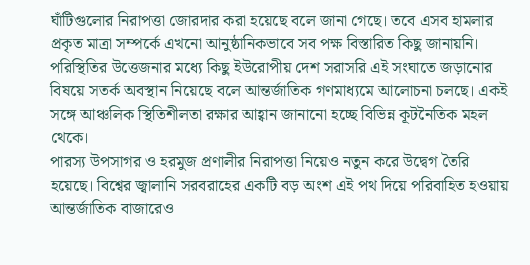ঘাঁটিগুলোর নিরাপত্তা জোরদার করা হয়েছে বলে জানা গেছে। তবে এসব হামলার প্রকৃত মাত্রা সম্পর্কে এখনো আনুষ্ঠানিকভাবে সব পক্ষ বিস্তারিত কিছু জানায়নি।
পরিস্থিতির উত্তেজনার মধ্যে কিছু ইউরোপীয় দেশ সরাসরি এই সংঘাতে জড়ানোর বিষয়ে সতর্ক অবস্থান নিয়েছে বলে আন্তর্জাতিক গণমাধ্যমে আলোচনা চলছে। একই সঙ্গে আঞ্চলিক স্থিতিশীলতা রক্ষার আহ্বান জানানো হচ্ছে বিভিন্ন কূটনৈতিক মহল থেকে।
পারস্য উপসাগর ও হরমুজ প্রণালীর নিরাপত্তা নিয়েও নতুন করে উদ্বেগ তৈরি হয়েছে। বিশ্বের জ্বালানি সরবরাহের একটি বড় অংশ এই পথ দিয়ে পরিবাহিত হওয়ায় আন্তর্জাতিক বাজারেও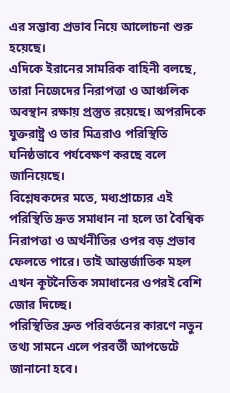এর সম্ভাব্য প্রভাব নিয়ে আলোচনা শুরু হয়েছে।
এদিকে ইরানের সামরিক বাহিনী বলছে, তারা নিজেদের নিরাপত্তা ও আঞ্চলিক অবস্থান রক্ষায় প্রস্তুত রয়েছে। অপরদিকে যুক্তরাষ্ট্র ও তার মিত্ররাও পরিস্থিতি ঘনিষ্ঠভাবে পর্যবেক্ষণ করছে বলে জানিয়েছে।
বিশ্লেষকদের মতে, মধ্যপ্রাচ্যের এই পরিস্থিতি দ্রুত সমাধান না হলে তা বৈশ্বিক নিরাপত্তা ও অর্থনীতির ওপর বড় প্রভাব ফেলতে পারে। তাই আন্তর্জাতিক মহল এখন কূটনৈতিক সমাধানের ওপরই বেশি জোর দিচ্ছে।
পরিস্থিতির দ্রুত পরিবর্তনের কারণে নতুন তথ্য সামনে এলে পরবর্তী আপডেটে জানানো হবে।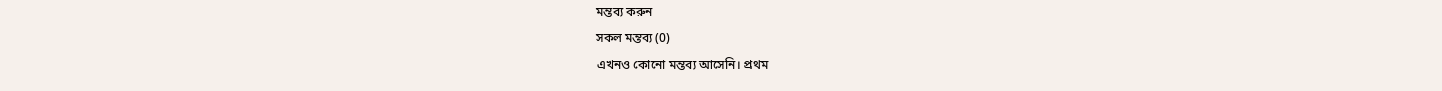মন্তব্য করুন
সকল মন্তব্য (0)
এখনও কোনো মন্তব্য আসেনি। প্রথম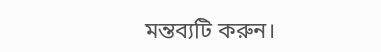মন্তব্যটি করুন।